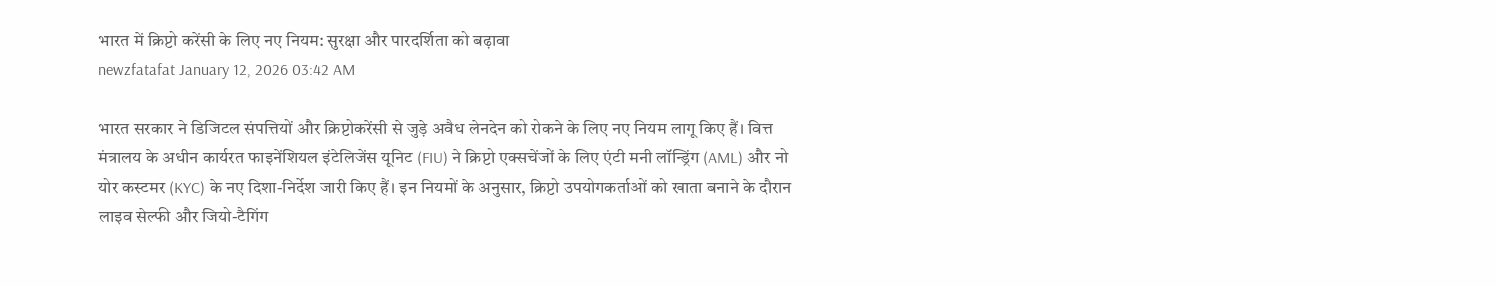भारत में क्रिप्टो करेंसी के लिए नए नियम: सुरक्षा और पारदर्शिता को बढ़ावा
newzfatafat January 12, 2026 03:42 AM

भारत सरकार ने डिजिटल संपत्तियों और क्रिप्टोकरेंसी से जुड़े अवैध लेनदेन को रोकने के लिए नए नियम लागू किए हैं। वित्त मंत्रालय के अधीन कार्यरत फाइनेंशियल इंटेलिजेंस यूनिट (FIU) ने क्रिप्टो एक्सचेंजों के लिए एंटी मनी लॉन्ड्रिंग (AML) और नो योर कस्टमर (KYC) के नए दिशा-निर्देश जारी किए हैं। इन नियमों के अनुसार, क्रिप्टो उपयोगकर्ताओं को खाता बनाने के दौरान लाइव सेल्फी और जियो-टैगिंग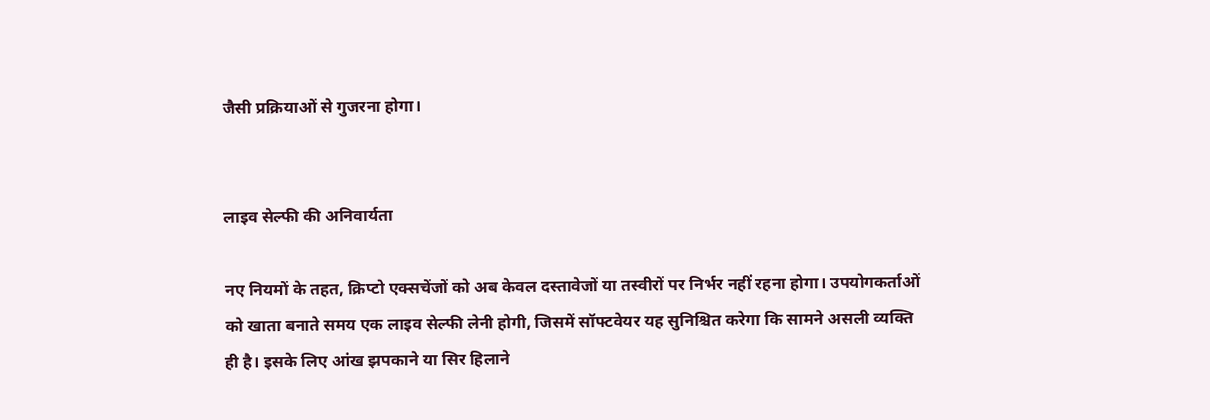जैसी प्रक्रियाओं से गुजरना होगा।


लाइव सेल्फी की अनिवार्यता

नए नियमों के तहत, क्रिप्टो एक्सचेंजों को अब केवल दस्तावेजों या तस्वीरों पर निर्भर नहीं रहना होगा। उपयोगकर्ताओं को खाता बनाते समय एक लाइव सेल्फी लेनी होगी, जिसमें सॉफ्टवेयर यह सुनिश्चित करेगा कि सामने असली व्यक्ति ही है। इसके लिए आंख झपकाने या सिर हिलाने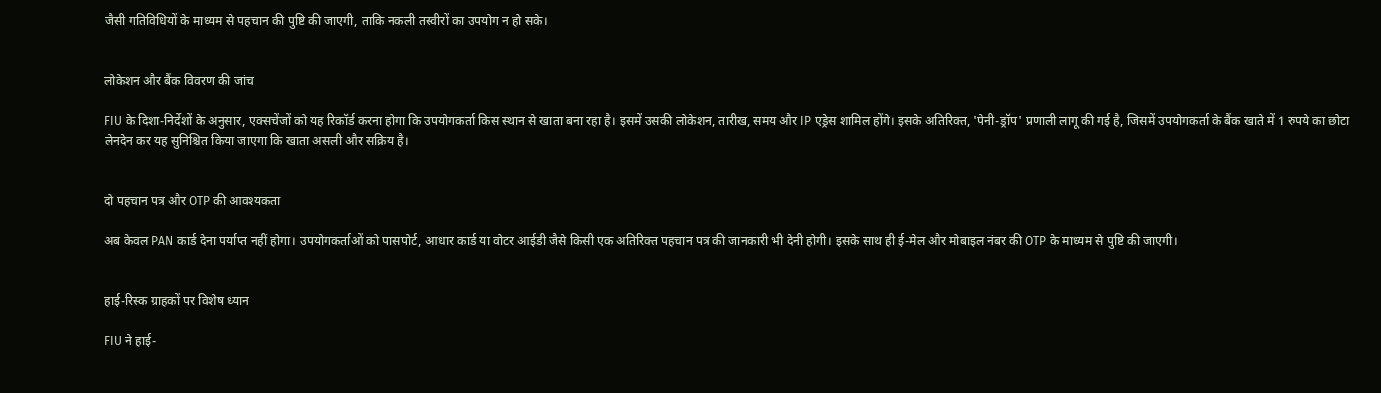जैसी गतिविधियों के माध्यम से पहचान की पुष्टि की जाएगी, ताकि नकली तस्वीरों का उपयोग न हो सके।


लोकेशन और बैंक विवरण की जांच

FIU के दिशा-निर्देशों के अनुसार, एक्सचेंजों को यह रिकॉर्ड करना होगा कि उपयोगकर्ता किस स्थान से खाता बना रहा है। इसमें उसकी लोकेशन, तारीख, समय और IP एड्रेस शामिल होंगे। इसके अतिरिक्त, 'पेनी-ड्रॉप' प्रणाली लागू की गई है, जिसमें उपयोगकर्ता के बैंक खाते में 1 रुपये का छोटा लेनदेन कर यह सुनिश्चित किया जाएगा कि खाता असली और सक्रिय है।


दो पहचान पत्र और OTP की आवश्यकता

अब केवल PAN कार्ड देना पर्याप्त नहीं होगा। उपयोगकर्ताओं को पासपोर्ट, आधार कार्ड या वोटर आईडी जैसे किसी एक अतिरिक्त पहचान पत्र की जानकारी भी देनी होगी। इसके साथ ही ई-मेल और मोबाइल नंबर की OTP के माध्यम से पुष्टि की जाएगी।


हाई-रिस्क ग्राहकों पर विशेष ध्यान

FIU ने हाई-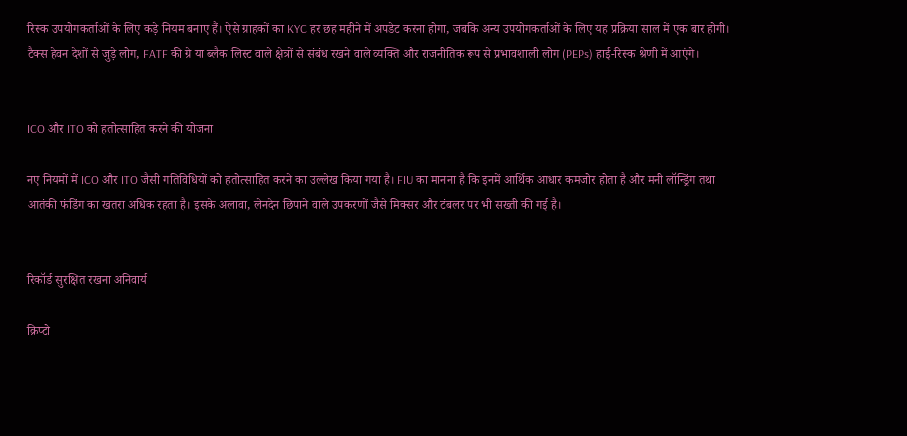रिस्क उपयोगकर्ताओं के लिए कड़े नियम बनाए हैं। ऐसे ग्राहकों का KYC हर छह महीने में अपडेट करना होगा, जबकि अन्य उपयोगकर्ताओं के लिए यह प्रक्रिया साल में एक बार होगी। टैक्स हेवन देशों से जुड़े लोग, FATF की ग्रे या ब्लैक लिस्ट वाले क्षेत्रों से संबंध रखने वाले व्यक्ति और राजनीतिक रूप से प्रभावशाली लोग (PEPs) हाई-रिस्क श्रेणी में आएंगे।


ICO और ITO को हतोत्साहित करने की योजना

नए नियमों में ICO और ITO जैसी गतिविधियों को हतोत्साहित करने का उल्लेख किया गया है। FIU का मानना है कि इनमें आर्थिक आधार कमजोर होता है और मनी लॉन्ड्रिंग तथा आतंकी फंडिंग का खतरा अधिक रहता है। इसके अलावा, लेनदेन छिपाने वाले उपकरणों जैसे मिक्सर और टंबलर पर भी सख्ती की गई है।


रिकॉर्ड सुरक्षित रखना अनिवार्य

क्रिप्टो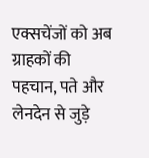एक्सचेंजों को अब ग्राहकों की पहचान, पते और लेनदेन से जुड़े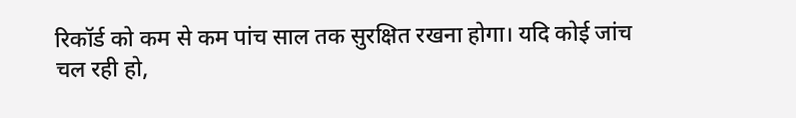रिकॉर्ड को कम से कम पांच साल तक सुरक्षित रखना होगा। यदि कोई जांच चल रही हो,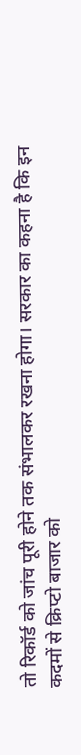तो रिकॉर्ड को जांच पूरी होने तक संभालकर रखना होगा। सरकार का कहना है कि इन कदमों से क्रिप्टो बाजार को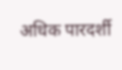अधिक पारदर्शी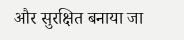और सुरक्षित बनाया जा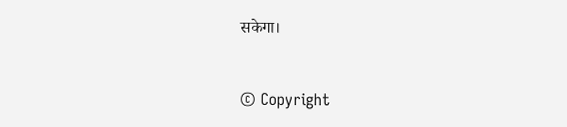सकेगा।


© Copyright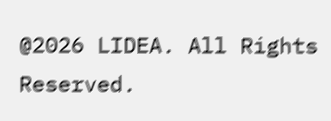@2026 LIDEA. All Rights Reserved.